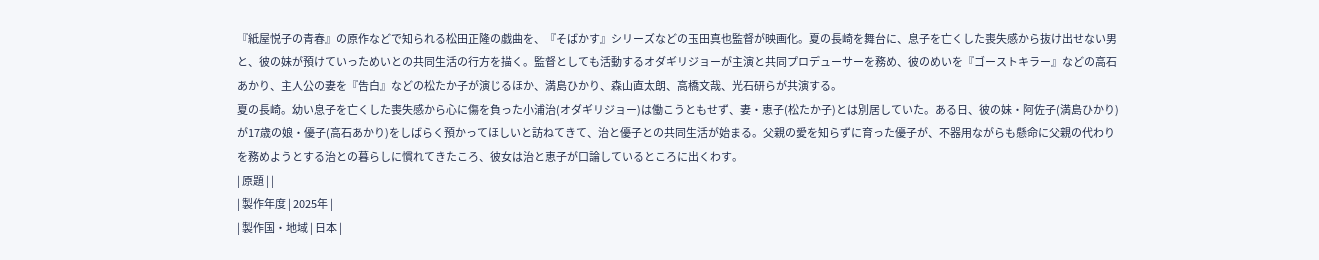『紙屋悦子の青春』の原作などで知られる松田正隆の戯曲を、『そばかす』シリーズなどの玉田真也監督が映画化。夏の長崎を舞台に、息子を亡くした喪失感から抜け出せない男と、彼の妹が預けていっためいとの共同生活の行方を描く。監督としても活動するオダギリジョーが主演と共同プロデューサーを務め、彼のめいを『ゴーストキラー』などの高石あかり、主人公の妻を『告白』などの松たか子が演じるほか、満島ひかり、森山直太朗、高橋文哉、光石研らが共演する。
夏の長崎。幼い息子を亡くした喪失感から心に傷を負った小浦治(オダギリジョー)は働こうともせず、妻・恵子(松たか子)とは別居していた。ある日、彼の妹・阿佐子(満島ひかり)が17歳の娘・優子(高石あかり)をしばらく預かってほしいと訪ねてきて、治と優子との共同生活が始まる。父親の愛を知らずに育った優子が、不器用ながらも懸命に父親の代わりを務めようとする治との暮らしに慣れてきたころ、彼女は治と恵子が口論しているところに出くわす。
| 原題 | |
| 製作年度 | 2025年 |
| 製作国・地域 | 日本 |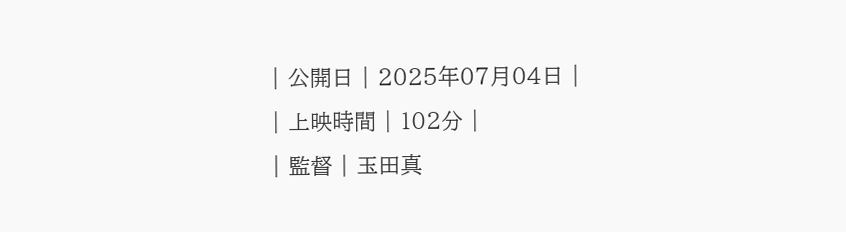| 公開日 | 2025年07月04日 |
| 上映時間 | 102分 |
| 監督 | 玉田真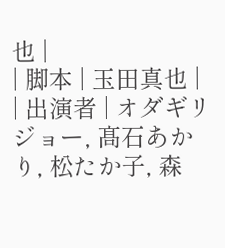也 |
| 脚本 | 玉田真也 |
| 出演者 | オダギリジョー, 髙石あかり, 松たか子, 森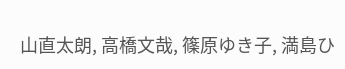山直太朗, 高橋文哉, 篠原ゆき子, 満島ひ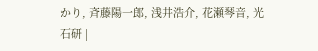かり, 斉藤陽一郎, 浅井浩介, 花瀬琴音, 光石研 |